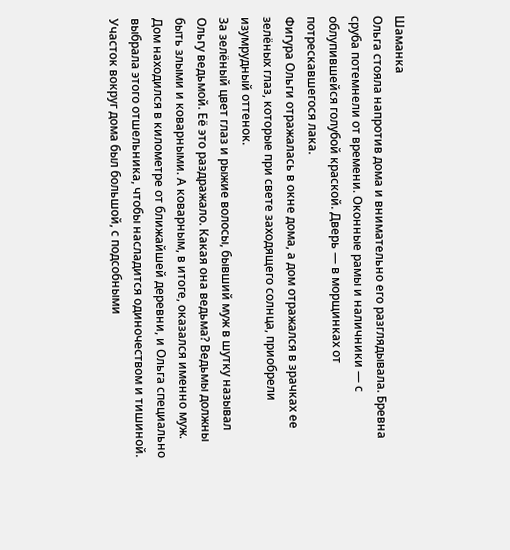Шаманка
Ольга стояла напротив дома и внимательно его разглядывала. Бревна сруба потемнели от времени. Оконные рамы и наличники — с облупившейся голубой краской. Дверь — в морщинках от потрескавшегося лака.
Фигура Ольги отражалась в окне дома, а дом отражался в зрачках ее зелёных глаз, которые при свете заходящего солнца, приобрели изумрудный оттенок.
За зелёный цвет глаз и рыжие волосы, бывший муж в шутку называл Ольгу ведьмой. Её это раздражало. Какая она ведьма? Ведьмы должны быть злыми и коварными. А коварным, в итоге, оказался именно муж.
Дом находился в километре от ближайшей деревни, и Ольга специально выбрала этого отшельника, чтобы насладится одиночеством и тишиной.
Участок вокруг дома был большой, с подсобными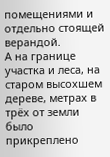помещениями и отдельно стоящей верандой.
А на границе участка и леса, на старом высохшем дереве, метрах в трёх от земли было прикреплено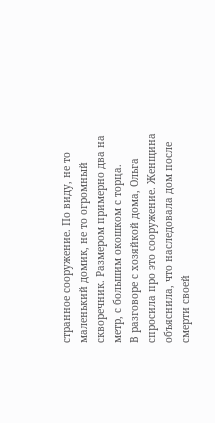странное сооружение. По виду, не то маленький домик, не то огромный скворечник. Размером примерно два на метр, с большим окошком с торца.
В разговоре с хозяйкой дома, Ольга спросила про это сооружение. Женщина объяснила, что наследовала дом после смерти своей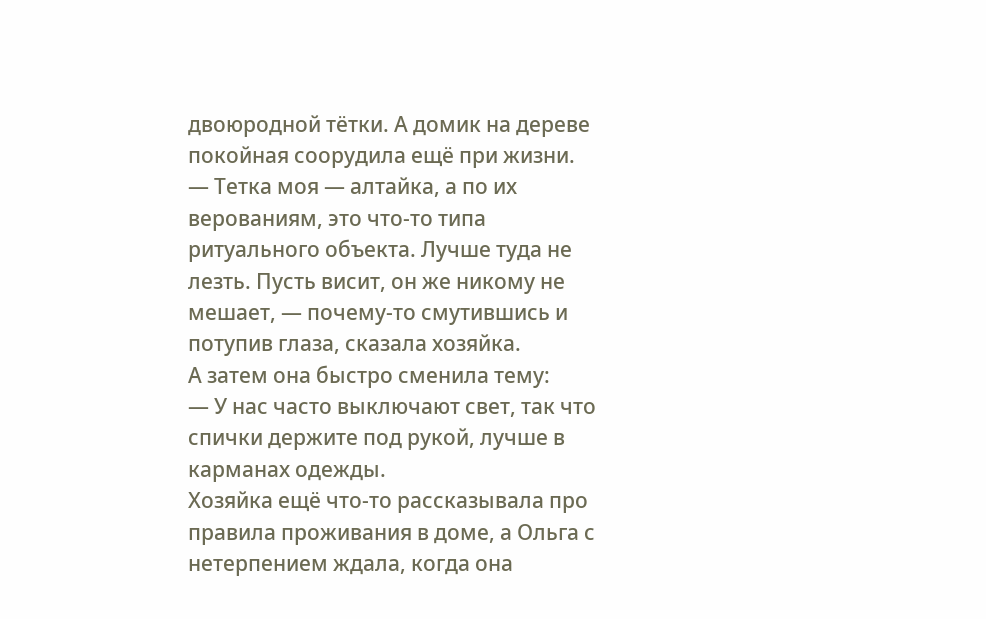двоюродной тётки. А домик на дереве покойная соорудила ещё при жизни.
— Тетка моя — алтайка, а по их верованиям, это что-то типа ритуального объекта. Лучше туда не лезть. Пусть висит, он же никому не мешает, — почему-то смутившись и потупив глаза, сказала хозяйка.
А затем она быстро сменила тему:
— У нас часто выключают свет, так что спички держите под рукой, лучше в карманах одежды.
Хозяйка ещё что-то рассказывала про правила проживания в доме, а Ольга с нетерпением ждала, когда она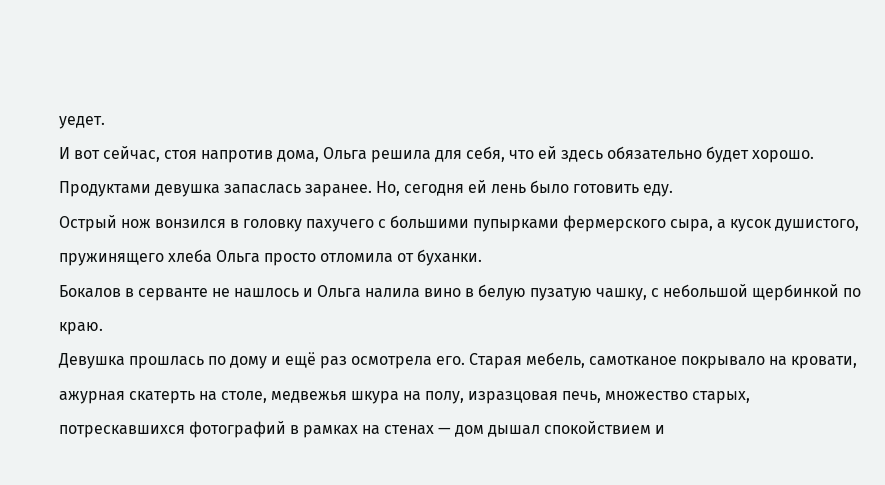уедет.
И вот сейчас, стоя напротив дома, Ольга решила для себя, что ей здесь обязательно будет хорошо.
Продуктами девушка запаслась заранее. Но, сегодня ей лень было готовить еду.
Острый нож вонзился в головку пахучего с большими пупырками фермерского сыра, а кусок душистого, пружинящего хлеба Ольга просто отломила от буханки.
Бокалов в серванте не нашлось и Ольга налила вино в белую пузатую чашку, с небольшой щербинкой по краю.
Девушка прошлась по дому и ещё раз осмотрела его. Старая мебель, самотканое покрывало на кровати, ажурная скатерть на столе, медвежья шкура на полу, изразцовая печь, множество старых, потрескавшихся фотографий в рамках на стенах — дом дышал спокойствием и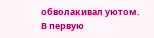обволакивал уютом.
В первую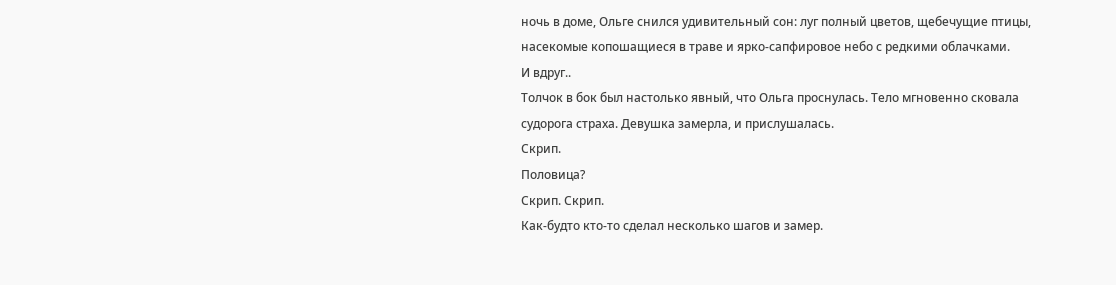ночь в доме, Ольге снился удивительный сон: луг полный цветов, щебечущие птицы, насекомые копошащиеся в траве и ярко-сапфировое небо с редкими облачками.
И вдруг..
Толчок в бок был настолько явный, что Ольга проснулась. Тело мгновенно сковала судорога страха. Девушка замерла, и прислушалась.
Скрип.
Половица?
Скрип. Скрип.
Как-будто кто-то сделал несколько шагов и замер.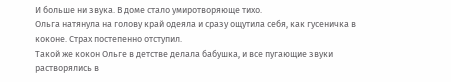И больше ни звука. В доме стало умиротворяюще тихо.
Ольга натянула на голову край одеяла и сразу ощутила себя, как гусеничка в коконе. Страх постепенно отступил.
Такой же кокон Ольге в детстве делала бабушка, и все пугающие звуки растворялись в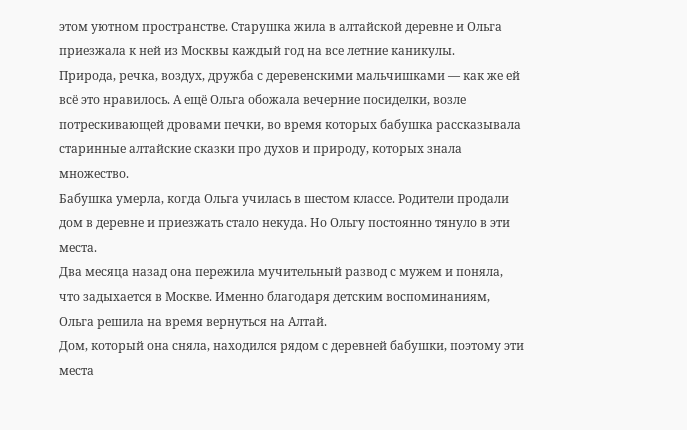этом уютном пространстве. Старушка жила в алтайской деревне и Ольга приезжала к ней из Москвы каждый год на все летние каникулы.
Природа, речка, воздух, дружба с деревенскими мальчишками — как же ей всё это нравилось. А ещё Ольга обожала вечерние посиделки, возле потрескивающей дровами печки, во время которых бабушка рассказывала старинные алтайские сказки про духов и природу, которых знала множество.
Бабушка умерла, когда Ольга училась в шестом классе. Родители продали дом в деревне и приезжать стало некуда. Но Ольгу постоянно тянуло в эти места.
Два месяца назад она пережила мучительный развод с мужем и поняла, что задыхается в Москве. Именно благодаря детским воспоминаниям, Ольга решила на время вернуться на Алтай.
Дом, который она сняла, находился рядом с деревней бабушки, поэтому эти места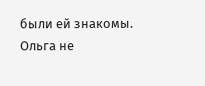были ей знакомы. Ольга не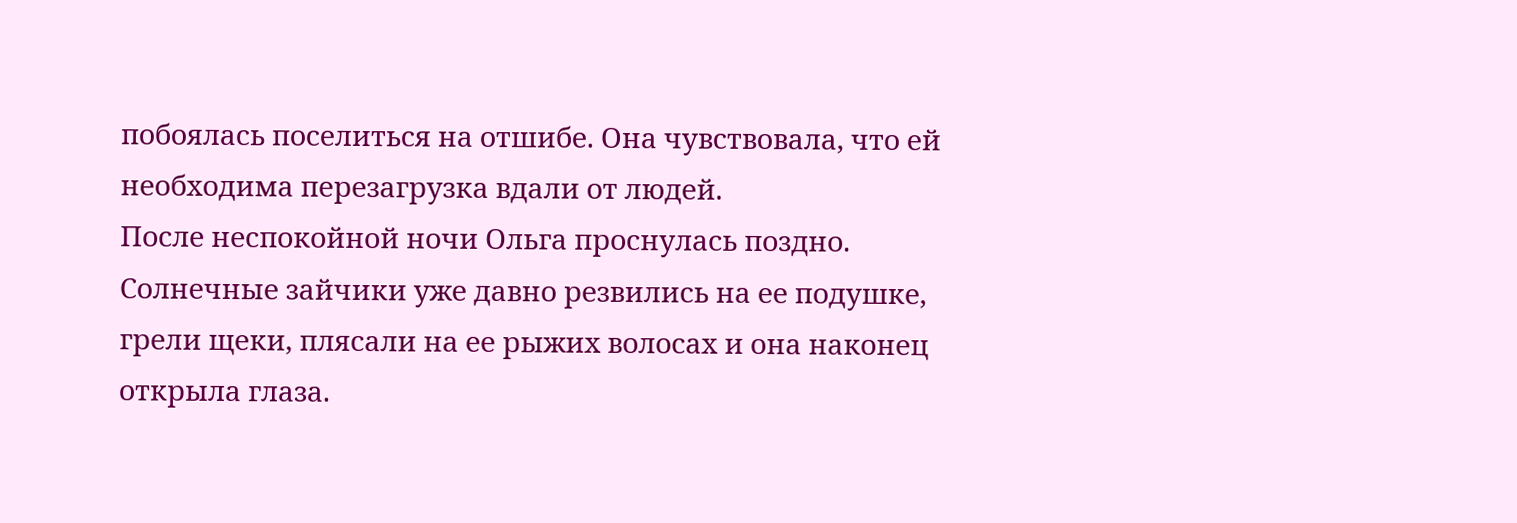побоялась поселиться на отшибе. Она чувствовала, что ей необходима перезагрузка вдали от людей.
После неспокойной ночи Ольга проснулась поздно. Солнечные зайчики уже давно резвились на ее подушке, грели щеки, плясали на ее рыжих волосах и она наконец открыла глаза.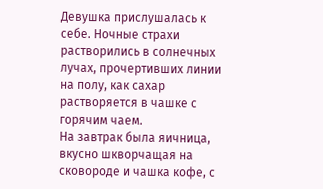Девушка прислушалась к себе. Ночные страхи растворились в солнечных лучах, прочертивших линии на полу, как сахар растворяется в чашке с горячим чаем.
На завтрак была яичница, вкусно шкворчащая на сковороде и чашка кофе, с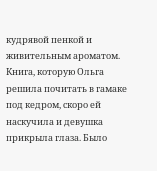кудрявой пенкой и живительным ароматом.
Книга, которую Ольга решила почитать в гамаке под кедром, скоро ей наскучила и девушка прикрыла глаза. Было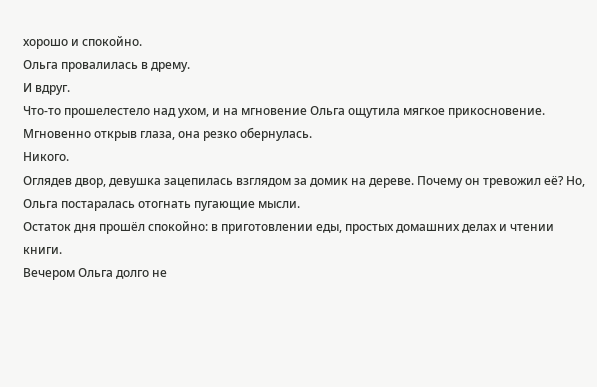хорошо и спокойно.
Ольга провалилась в дрему.
И вдруг.
Что-то прошелестело над ухом, и на мгновение Ольга ощутила мягкое прикосновение.
Мгновенно открыв глаза, она резко обернулась.
Никого.
Оглядев двор, девушка зацепилась взглядом за домик на дереве. Почему он тревожил её? Но, Ольга постаралась отогнать пугающие мысли.
Остаток дня прошёл спокойно: в приготовлении еды, простых домашних делах и чтении книги.
Вечером Ольга долго не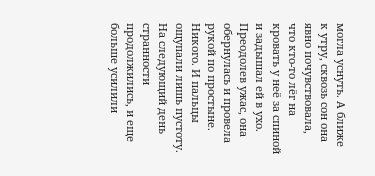могла уснуть. А ближе к утру, сквозь сон она явно почувствовала, что кто-то лёг на кровать у неё за спиной и задышал ей в ухо. Преодолев ужас, она обернулась и провела рукой по простыне.
Никого. И пальцы ощупали лишь пустоту.
На следующий день странности продолжились, и еще больше усилили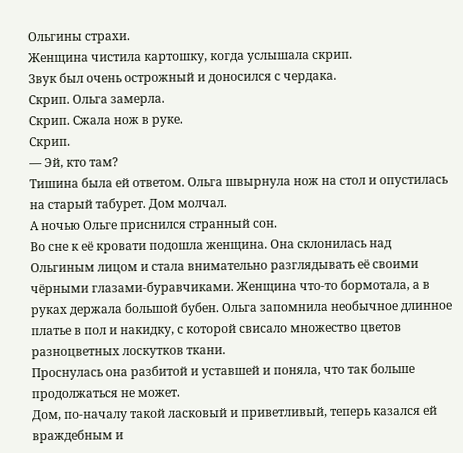Ольгины страхи.
Женщина чистила картошку, когда услышала скрип.
Звук был очень острожный и доносился с чердака.
Скрип. Ольга замерла.
Скрип. Сжала нож в руке.
Скрип.
— Эй, кто там?
Тишина была ей ответом. Ольга швырнула нож на стол и опустилась на старый табурет. Дом молчал.
А ночью Ольге приснился странный сон.
Во сне к её кровати подошла женщина. Она склонилась над Ольгиным лицом и стала внимательно разглядывать её своими чёрными глазами-буравчиками. Женщина что-то бормотала, а в руках держала большой бубен. Ольга запомнила необычное длинное платье в пол и накидку, с которой свисало множество цветов разноцветных лоскутков ткани.
Проснулась она разбитой и уставшей и поняла, что так больше продолжаться не может.
Дом, по-началу такой ласковый и приветливый, теперь казался ей враждебным и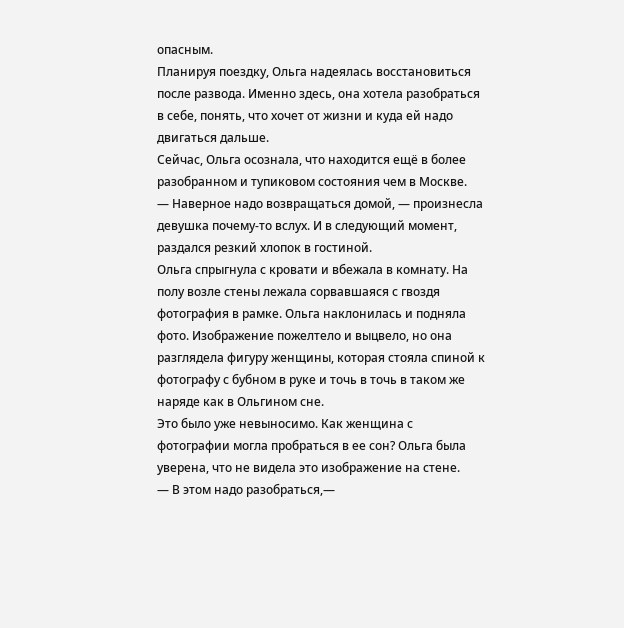опасным.
Планируя поездку, Ольга надеялась восстановиться после развода. Именно здесь, она хотела разобраться в себе, понять, что хочет от жизни и куда ей надо двигаться дальше.
Сейчас, Ольга осознала, что находится ещё в более разобранном и тупиковом состояния чем в Москве.
— Наверное надо возвращаться домой, — произнесла девушка почему-то вслух. И в следующий момент, раздался резкий хлопок в гостиной.
Ольга спрыгнула с кровати и вбежала в комнату. На полу возле стены лежала сорвавшаяся с гвоздя фотография в рамке. Ольга наклонилась и подняла фото. Изображение пожелтело и выцвело, но она разглядела фигуру женщины, которая стояла спиной к фотографу с бубном в руке и точь в точь в таком же наряде как в Ольгином сне.
Это было уже невыносимо. Как женщина с фотографии могла пробраться в ее сон? Ольга была уверена, что не видела это изображение на стене.
— В этом надо разобраться,—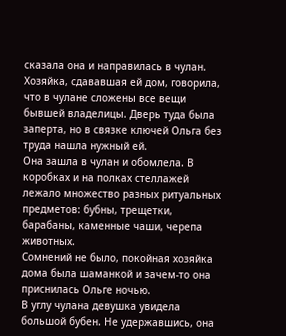сказала она и направилась в чулан.
Хозяйка, сдававшая ей дом, говорила, что в чулане сложены все вещи бывшей владелицы. Дверь туда была заперта, но в связке ключей Ольга без труда нашла нужный ей.
Она зашла в чулан и обомлела. В коробках и на полках стеллажей лежало множество разных ритуальных предметов: бубны, трещетки, барабаны, каменные чаши, черепа животных.
Сомнений не было, покойная хозяйка дома была шаманкой и зачем-то она приснилась Ольге ночью.
В углу чулана девушка увидела большой бубен. Не удержавшись, она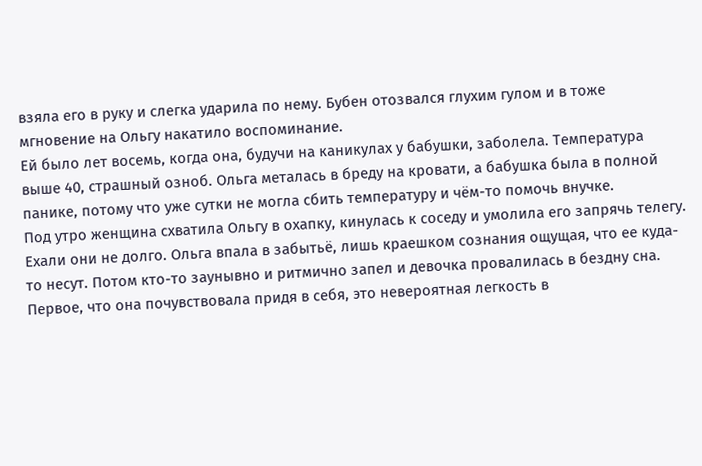взяла его в руку и слегка ударила по нему. Бубен отозвался глухим гулом и в тоже мгновение на Ольгу накатило воспоминание.
Ей было лет восемь, когда она, будучи на каникулах у бабушки, заболела. Температура выше 40, страшный озноб. Ольга металась в бреду на кровати, а бабушка была в полной панике, потому что уже сутки не могла сбить температуру и чём-то помочь внучке.
Под утро женщина схватила Ольгу в охапку, кинулась к соседу и умолила его запрячь телегу. Ехали они не долго. Ольга впала в забытьё, лишь краешком сознания ощущая, что ее куда-то несут. Потом кто-то заунывно и ритмично запел и девочка провалилась в бездну сна.
Первое, что она почувствовала придя в себя, это невероятная легкость в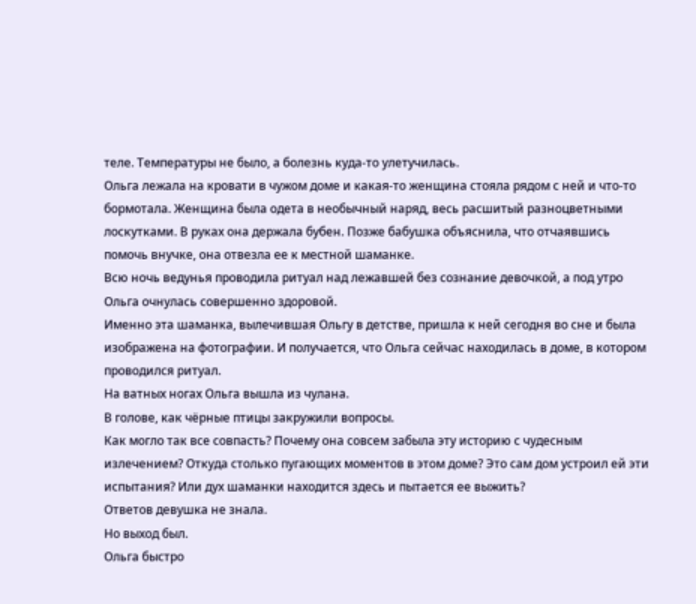теле. Температуры не было, а болезнь куда-то улетучилась.
Ольга лежала на кровати в чужом доме и какая-то женщина стояла рядом с ней и что-то бормотала. Женщина была одета в необычный наряд, весь расшитый разноцветными лоскутками. В руках она держала бубен. Позже бабушка объяснила, что отчаявшись помочь внучке, она отвезла ее к местной шаманке.
Всю ночь ведунья проводила ритуал над лежавшей без сознание девочкой, а под утро Ольга очнулась совершенно здоровой.
Именно эта шаманка, вылечившая Ольгу в детстве, пришла к ней сегодня во сне и была изображена на фотографии. И получается, что Ольга сейчас находилась в доме, в котором проводился ритуал.
На ватных ногах Ольга вышла из чулана.
В голове, как чёрные птицы закружили вопросы.
Как могло так все совпасть? Почему она совсем забыла эту историю с чудесным излечением? Откуда столько пугающих моментов в этом доме? Это сам дом устроил ей эти испытания? Или дух шаманки находится здесь и пытается ее выжить?
Ответов девушка не знала.
Но выход был.
Ольга быстро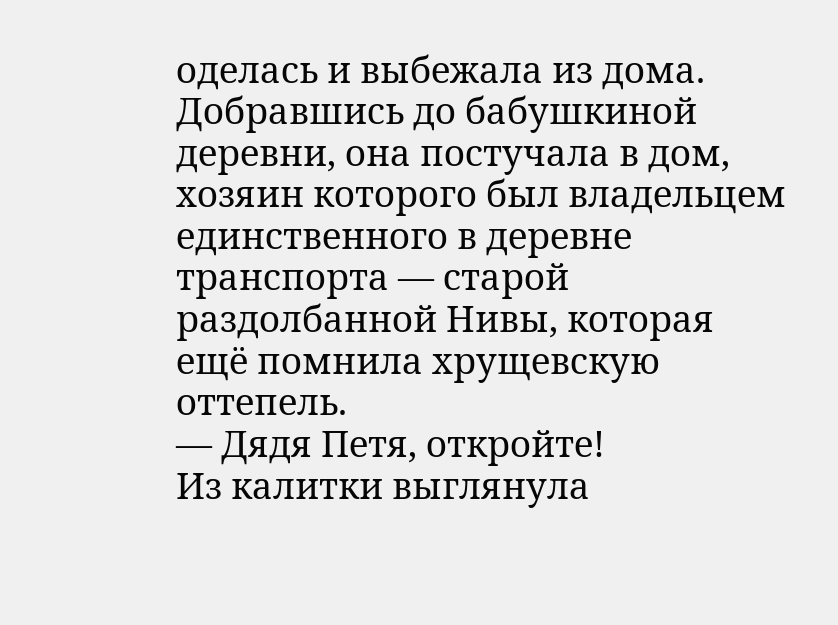оделась и выбежала из дома.
Добравшись до бабушкиной деревни, она постучала в дом, хозяин которого был владельцем единственного в деревне транспорта — старой раздолбанной Нивы, которая ещё помнила хрущевскую оттепель.
— Дядя Петя, откройте!
Из калитки выглянула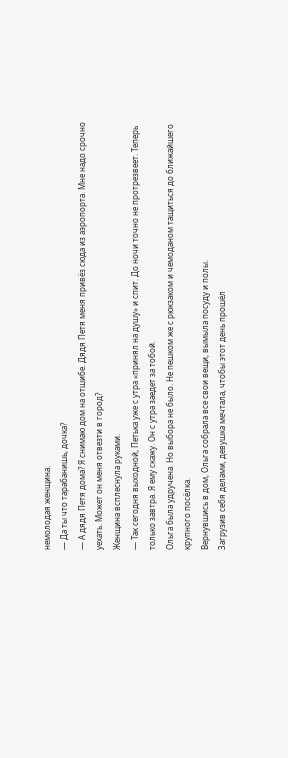немолодая женщина.
— Да ты что тарабанишь, дочка?
— А дядя Петя дома? Я снимаю дом на отшибе. Дядя Петя меня привёз сюда из аэропорта. Мне надо срочно уехать. Может он меня отвезти в город?
Женщина всплеснула руками.
— Так сегодня выходной, Петька уже с утра «принял на душу» и спит. До ночи точно не протрезвеет. Теперь только завтра. Я ему скажу. Он с утра заедет за тобой.
Ольга была удручена. Но выбора не было. Не пешком же с рюкзаком и чемоданом тащиться до ближайшего крупного посёлка.
Вернувшись в дом, Ольга собрала все свои вещи, вымыла посуду и полы.
Загрузив себя делами, девушка мечтала, чтобы этот день прошёл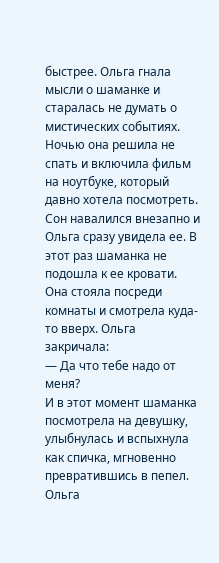быстрее. Ольга гнала мысли о шаманке и старалась не думать о мистических событиях.
Ночью она решила не спать и включила фильм на ноутбуке, который давно хотела посмотреть.
Сон навалился внезапно и Ольга сразу увидела ее. В этот раз шаманка не подошла к ее кровати. Она стояла посреди комнаты и смотрела куда-то вверх. Ольга закричала:
— Да что тебе надо от меня?
И в этот момент шаманка посмотрела на девушку, улыбнулась и вспыхнула как спичка, мгновенно превратившись в пепел.
Ольга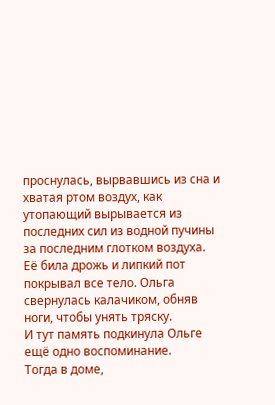проснулась, вырвавшись из сна и хватая ртом воздух, как утопающий вырывается из последних сил из водной пучины за последним глотком воздуха.
Её била дрожь и липкий пот покрывал все тело. Ольга свернулась калачиком, обняв ноги, чтобы унять тряску.
И тут память подкинула Ольге ещё одно воспоминание.
Тогда в доме,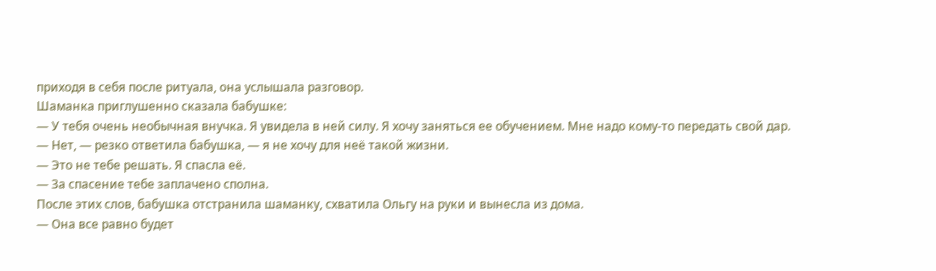приходя в себя после ритуала, она услышала разговор.
Шаманка приглушенно сказала бабушке:
— У тебя очень необычная внучка. Я увидела в ней силу. Я хочу заняться ее обучением. Мне надо кому-то передать свой дар.
— Нет, — резко ответила бабушка, — я не хочу для неё такой жизни.
— Это не тебе решать. Я спасла её.
— За спасение тебе заплачено сполна.
После этих слов, бабушка отстранила шаманку, схватила Ольгу на руки и вынесла из дома.
— Она все равно будет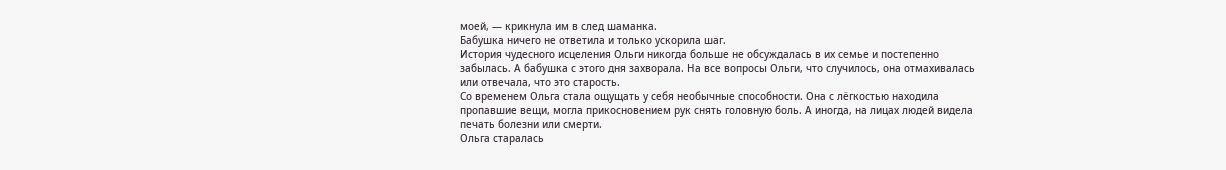моей, — крикнула им в след шаманка.
Бабушка ничего не ответила и только ускорила шаг.
История чудесного исцеления Ольги никогда больше не обсуждалась в их семье и постепенно забылась. А бабушка с этого дня захворала. На все вопросы Ольги, что случилось, она отмахивалась или отвечала, что это старость.
Со временем Ольга стала ощущать у себя необычные способности. Она с лёгкостью находила пропавшие вещи, могла прикосновением рук снять головную боль. А иногда, на лицах людей видела печать болезни или смерти.
Ольга старалась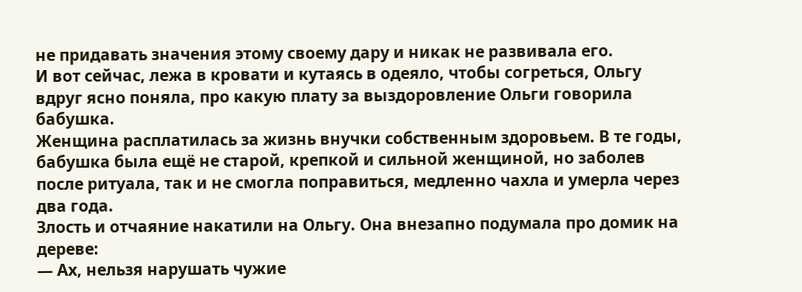не придавать значения этому своему дару и никак не развивала его.
И вот сейчас, лежа в кровати и кутаясь в одеяло, чтобы согреться, Ольгу вдруг ясно поняла, про какую плату за выздоровление Ольги говорила бабушка.
Женщина расплатилась за жизнь внучки собственным здоровьем. В те годы, бабушка была ещё не старой, крепкой и сильной женщиной, но заболев после ритуала, так и не смогла поправиться, медленно чахла и умерла через два года.
Злость и отчаяние накатили на Ольгу. Она внезапно подумала про домик на дереве:
— Ах, нельзя нарушать чужие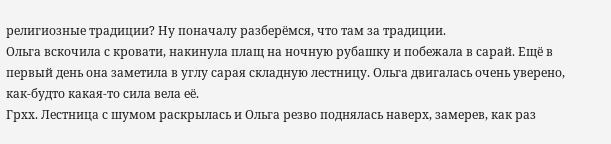религиозные традиции? Ну поначалу разберёмся, что там за традиции.
Ольга вскочила с кровати, накинула плащ на ночную рубашку и побежала в сарай. Ещё в первый день она заметила в углу сарая складную лестницу. Ольга двигалась очень уверено, как-будто какая-то сила вела её.
Грхх. Лестница с шумом раскрылась и Ольга резво поднялась наверх, замерев, как раз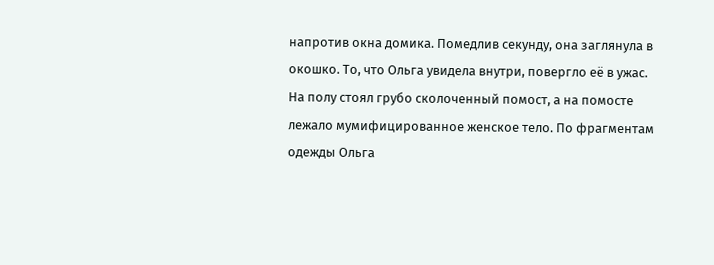напротив окна домика. Помедлив секунду, она заглянула в окошко. То, что Ольга увидела внутри, повергло её в ужас.
На полу стоял грубо сколоченный помост, а на помосте лежало мумифицированное женское тело. По фрагментам одежды Ольга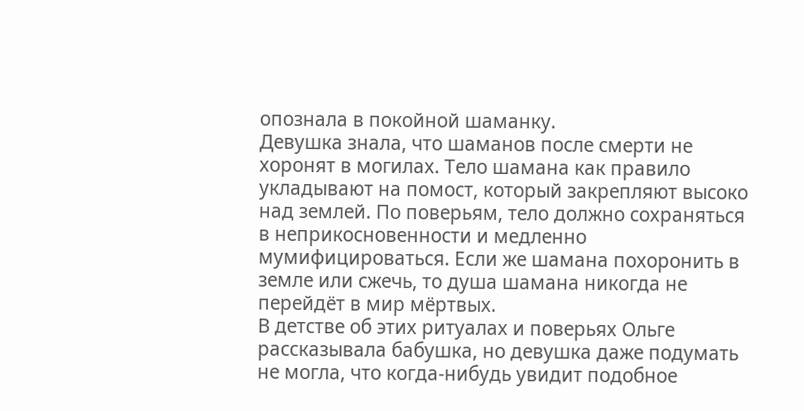опознала в покойной шаманку.
Девушка знала, что шаманов после смерти не хоронят в могилах. Тело шамана как правило укладывают на помост, который закрепляют высоко над землей. По поверьям, тело должно сохраняться в неприкосновенности и медленно мумифицироваться. Если же шамана похоронить в земле или сжечь, то душа шамана никогда не перейдёт в мир мёртвых.
В детстве об этих ритуалах и поверьях Ольге рассказывала бабушка, но девушка даже подумать не могла, что когда-нибудь увидит подобное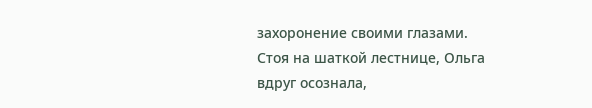захоронение своими глазами.
Стоя на шаткой лестнице, Ольга вдруг осознала,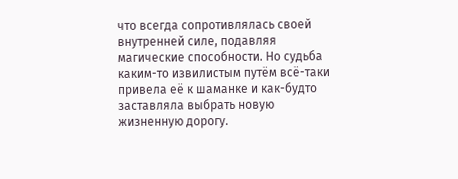что всегда сопротивлялась своей внутренней силе, подавляя магические способности. Но судьба каким-то извилистым путём всё-таки привела её к шаманке и как-будто заставляла выбрать новую жизненную дорогу.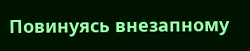Повинуясь внезапному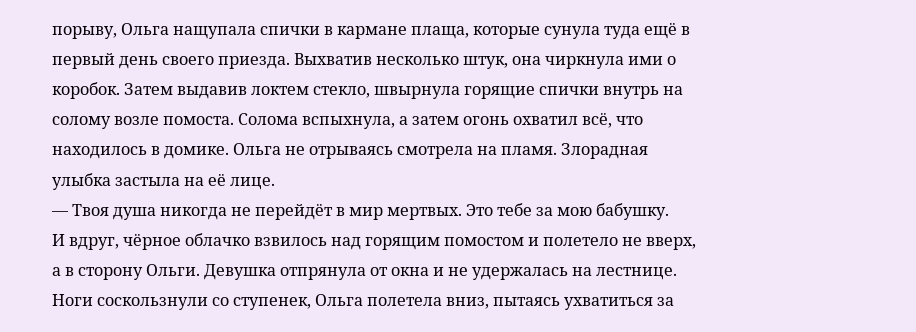порыву, Ольга нащупала спички в кармане плаща, которые сунула туда ещё в первый день своего приезда. Выхватив несколько штук, она чиркнула ими о коробок. Затем выдавив локтем стекло, швырнула горящие спички внутрь на солому возле помоста. Солома вспыхнула, а затем огонь охватил всё, что находилось в домике. Ольга не отрываясь смотрела на пламя. Злорадная улыбка застыла на её лице.
— Твоя душа никогда не перейдёт в мир мертвых. Это тебе за мою бабушку.
И вдруг, чёрное облачко взвилось над горящим помостом и полетело не вверх, а в сторону Ольги. Девушка отпрянула от окна и не удержалась на лестнице. Ноги соскользнули со ступенек, Ольга полетела вниз, пытаясь ухватиться за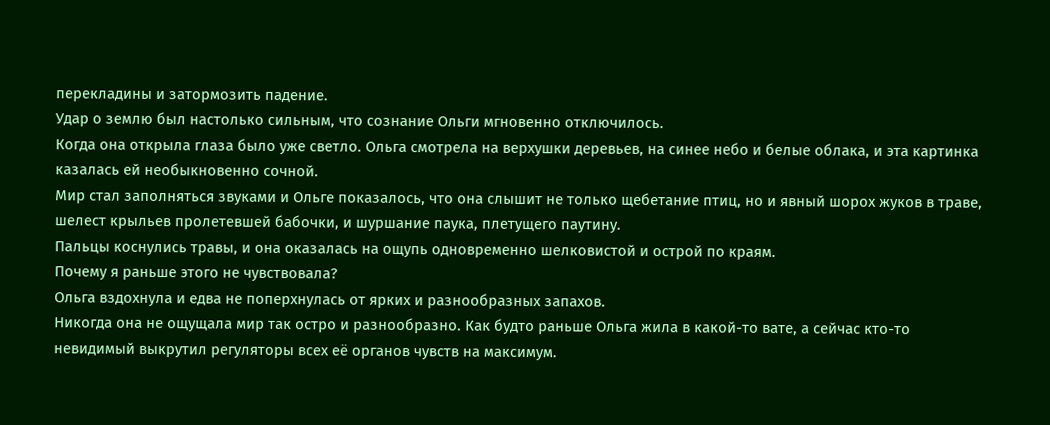перекладины и затормозить падение.
Удар о землю был настолько сильным, что сознание Ольги мгновенно отключилось.
Когда она открыла глаза было уже светло. Ольга смотрела на верхушки деревьев, на синее небо и белые облака, и эта картинка казалась ей необыкновенно сочной.
Мир стал заполняться звуками и Ольге показалось, что она слышит не только щебетание птиц, но и явный шорох жуков в траве, шелест крыльев пролетевшей бабочки, и шуршание паука, плетущего паутину.
Пальцы коснулись травы, и она оказалась на ощупь одновременно шелковистой и острой по краям.
Почему я раньше этого не чувствовала?
Ольга вздохнула и едва не поперхнулась от ярких и разнообразных запахов.
Никогда она не ощущала мир так остро и разнообразно. Как будто раньше Ольга жила в какой-то вате, а сейчас кто-то невидимый выкрутил регуляторы всех её органов чувств на максимум.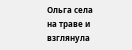Ольга села на траве и взглянула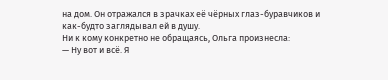на дом. Он отражался в зрачках её чёрных глаз-буравчиков и как-будто заглядывал ей в душу.
Ни к кому конкретно не обращаясь, Ольга произнесла:
— Ну вот и всё. Я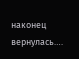наконец вернулась….